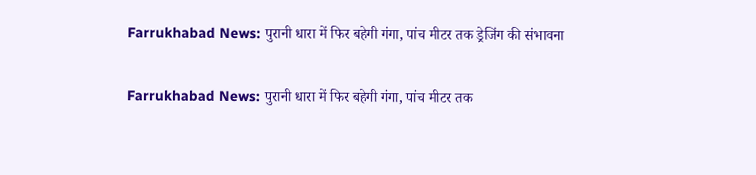Farrukhabad News: पुरानी धारा में फिर बहेगी गंगा, पांच मीटर तक ड्रेजिंग की संभावना

Farrukhabad News: पुरानी धारा में फिर बहेगी गंगा, पांच मीटर तक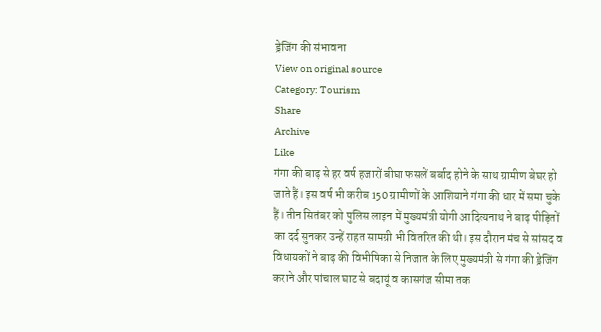ड्रेजिंग की संभावना
View on original source
Category: Tourism
Share
Archive
Like
गंगा की बाढ़ से हर वर्ष हजारों बीघा फसलें बर्बाद होने के साथ ग्रामीण बेघर हो जाते हैं। इस वर्ष भी करीब 150 ग्रामीणों के आशियाने गंगा की धार में समा चुके हैं। तीन सितंबर को पुलिस लाइन में मुख्यमंत्री योगी आदित्यनाथ ने बाढ़ पीड़ितों का दर्द सुनकर उन्हें राहत सामग्री भी वितरित की थी। इस दौरान मंच से सांसद व विधायकों ने बाढ़ की विभीषिका से निजात के लिए मुख्यमंत्री से गंगा की ड्रेजिंग कराने और पांचाल घाट से बदायूं व कासगंज सीमा तक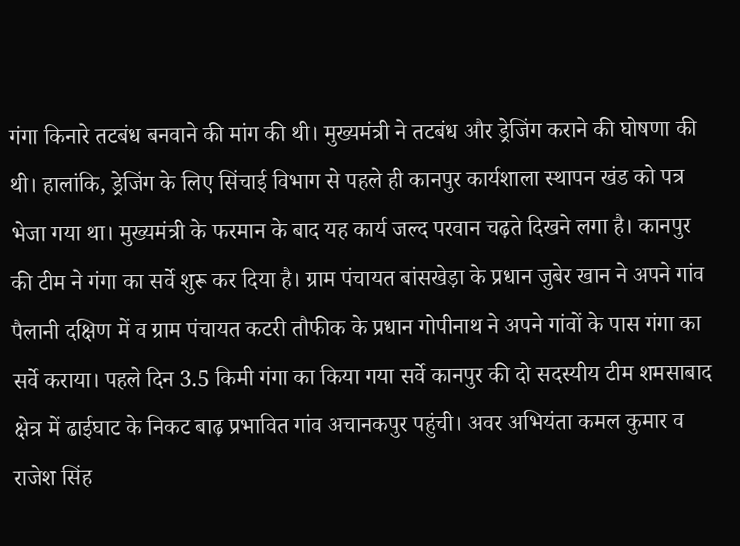गंगा किनारे तटबंध बनवाने की मांग की थी। मुख्यमंत्री ने तटबंध और ड्रेजिंग कराने की घोषणा की थी। हालांकि, ड्रेजिंग के लिए सिंचाई विभाग से पहले ही कानपुर कार्यशाला स्थापन खंड को पत्र भेजा गया था। मुख्यमंत्री के फरमान के बाद यह कार्य जल्द परवान चढ़ते दिखने लगा है। कानपुर की टीम ने गंगा का सर्वे शुरू कर दिया है। ग्राम पंचायत बांसखेड़ा के प्रधान जुबेर खान ने अपने गांव पैलानी दक्षिण में व ग्राम पंचायत कटरी तौफीक के प्रधान गोपीनाथ ने अपने गांवों के पास गंगा का सर्वे कराया। पहले दिन 3.5 किमी गंगा का किया गया सर्वे कानपुर की दो सदस्यीय टीम शमसाबाद क्षेत्र में ढाईघाट के निकट बाढ़ प्रभावित गांव अचानकपुर पहुंची। अवर अभियंता कमल कुमार व राजेश सिंह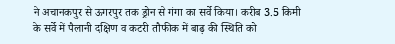ने अचानकपुर से ऊगरपुर तक ड्रोन से गंगा का सर्वे किया। करीब 3.5 किमी के सर्वे में पैलानी दक्षिण व कटरी तौफीक में बाढ़ की स्थिति को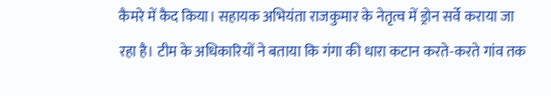कैमरे में कैद किया। सहायक अभियंता राजकुमार के नेतृत्व में ड्रोन सर्वे कराया जा रहा है। टीम के अधिकारियों ने बताया कि गंगा की धारा कटान करते-करते गांव तक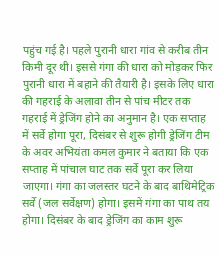पहुंच गई है। पहले पुरानी धारा गांव से करीब तीन किमी दूर थी। इससे गंगा की धारा को मोड़कर फिर पुरानी धारा में बहाने की तैयारी है। इसके लिए धारा की गहराई के अलावा तीन से पांच मीटर तक गहराई में ड्रेजिंग होने का अनुमान है। एक सप्ताह में सर्वे होगा पूरा, दिसंबर से शुरू होगी ड्रेजिंग टीम के अवर अभियंता कमल कुमार ने बताया कि एक सप्ताह में पांचाल घाट तक सर्वे पूरा कर लिया जाएगा। गंगा का जलस्तर घटने के बाद बाथिमेट्रिक सर्वे (जल सर्वेक्षण) होगा। इसमें गंगा का पाथ तय होगा। दिसंबर के बाद ड्रेजिंग का काम शुरू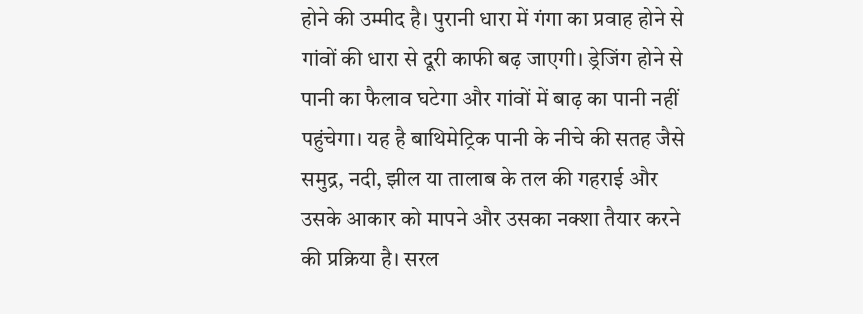होने की उम्मीद है। पुरानी धारा में गंगा का प्रवाह होने से गांवों की धारा से दूरी काफी बढ़ जाएगी। ड्रेजिंग होने से पानी का फैलाव घटेगा और गांवों में बाढ़ का पानी नहीं पहुंचेगा। यह है बाथिमेट्रिक पानी के नीचे की सतह जैसे समुद्र, नदी, झील या तालाब के तल की गहराई और उसके आकार को मापने और उसका नक्शा तैयार करने की प्रक्रिया है। सरल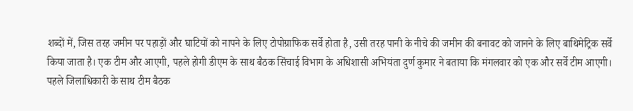शब्दों में, जिस तरह जमीन पर पहाड़ों और घाटियों को नापने के लिए टोपोग्राफिक सर्वे होता है, उसी तरह पानी के नीचे की जमीन की बनावट को जानने के लिए बाथिमेट्रिक सर्वे किया जाता है। एक टीम और आएगी, पहले होगी डीएम के साथ बैठक सिंचाई विभाग के अधिशासी अभियंता दुर्ण कुमार ने बताया कि मंगलवार को एक और सर्वे टीम आएगी। पहले जिलाधिकारी के साथ टीम बैठक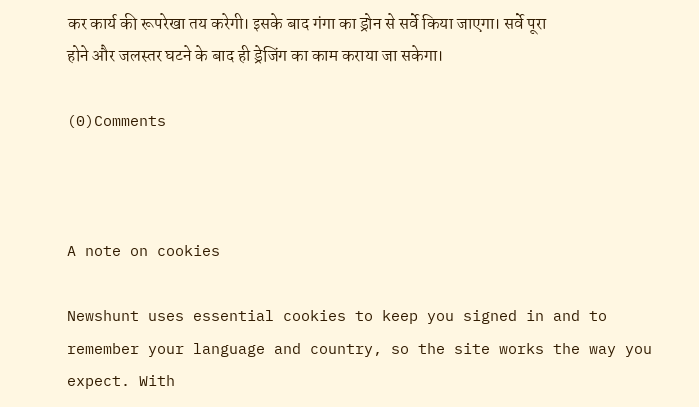कर कार्य की रूपरेखा तय करेगी। इसके बाद गंगा का ड्रोन से सर्वे किया जाएगा। सर्वे पूरा होने और जलस्तर घटने के बाद ही ड्रेजिंग का काम कराया जा सकेगा।

(0)Comments



A note on cookies

Newshunt uses essential cookies to keep you signed in and to remember your language and country, so the site works the way you expect. With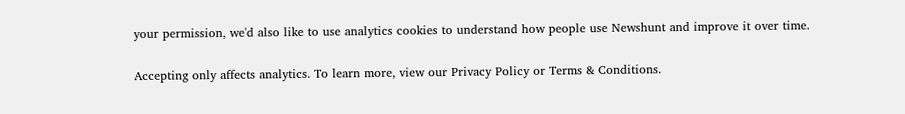your permission, we'd also like to use analytics cookies to understand how people use Newshunt and improve it over time.

Accepting only affects analytics. To learn more, view our Privacy Policy or Terms & Conditions.